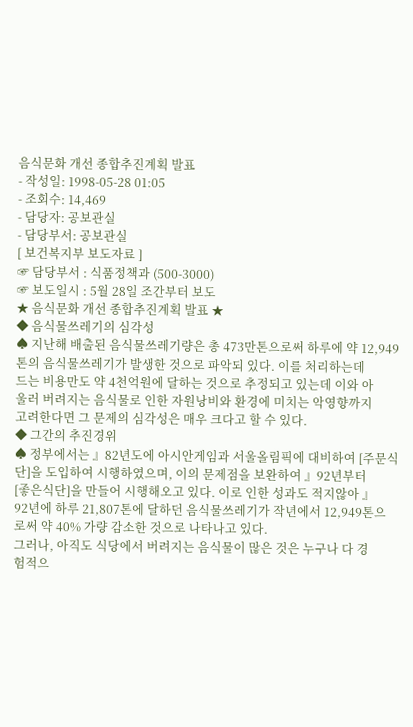음식문화 개선 종합추진계획 발표
- 작성일: 1998-05-28 01:05
- 조회수: 14,469
- 담당자: 공보관실
- 담당부서: 공보관실
[ 보건복지부 보도자료 ]
☞ 담당부서 : 식품정책과 (500-3000)
☞ 보도일시 : 5월 28일 조간부터 보도
★ 음식문화 개선 종합추진계획 발표 ★
◆ 음식물쓰레기의 심각성
♠ 지난해 배출된 음식물쓰레기량은 총 473만톤으로써 하루에 약 12,949
톤의 음식물쓰레기가 발생한 것으로 파악되 있다. 이를 처리하는데
드는 비용만도 약 4천억원에 달하는 것으로 추정되고 있는데 이와 아
울러 버려지는 음식물로 인한 자원낭비와 환경에 미치는 악영향까지
고려한다면 그 문제의 심각성은 매우 크다고 할 수 있다.
◆ 그간의 추진경위
♠ 정부에서는 』82년도에 아시안게임과 서울올림픽에 대비하여 [주문식
단]을 도입하여 시행하였으며, 이의 문제점을 보완하여 』92년부터
[좋은식단]을 만들어 시행해오고 있다. 이로 인한 성과도 적지않아 』
92년에 하루 21,807톤에 달하던 음식물쓰레기가 작년에서 12,949톤으
로써 약 40% 가량 감소한 것으로 나타나고 있다.
그러나, 아직도 식당에서 버려지는 음식물이 많은 것은 누구나 다 경
험적으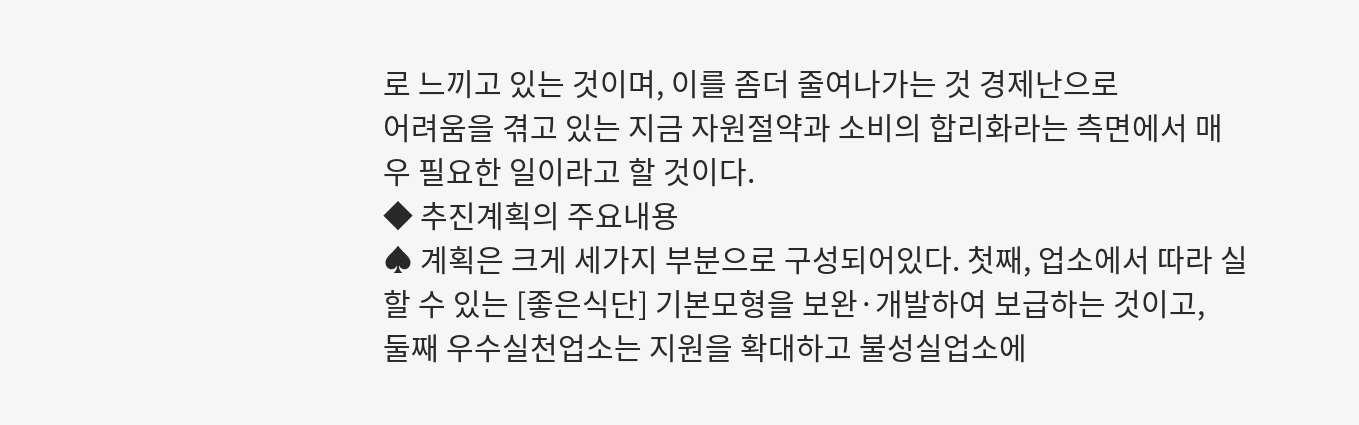로 느끼고 있는 것이며, 이를 좀더 줄여나가는 것 경제난으로
어려움을 겪고 있는 지금 자원절약과 소비의 합리화라는 측면에서 매
우 필요한 일이라고 할 것이다.
◆ 추진계획의 주요내용
♠ 계획은 크게 세가지 부분으로 구성되어있다. 첫째, 업소에서 따라 실
할 수 있는 [좋은식단] 기본모형을 보완·개발하여 보급하는 것이고,
둘째 우수실천업소는 지원을 확대하고 불성실업소에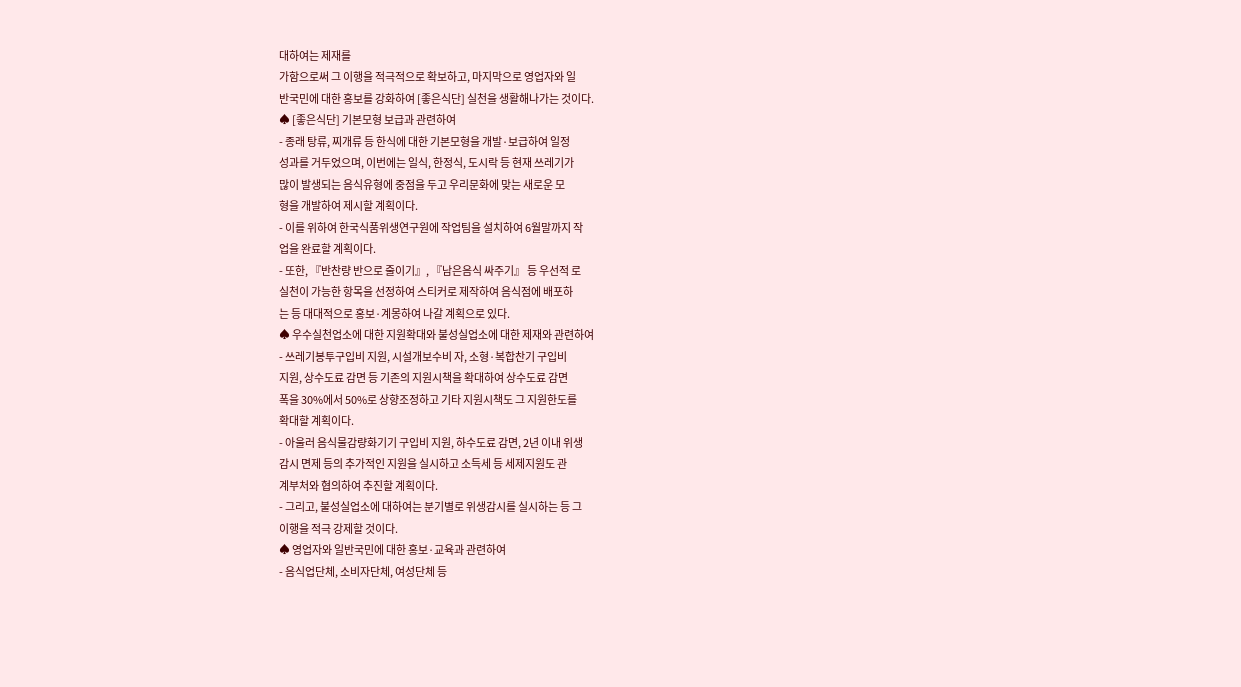대하여는 제재를
가함으로써 그 이행을 적극적으로 확보하고, 마지막으로 영업자와 일
반국민에 대한 홍보를 강화하여 [좋은식단] 실천을 생활해나가는 것이다.
♠ [좋은식단] 기본모형 보급과 관련하여
- 종래 탕류, 찌개류 등 한식에 대한 기본모형을 개발·보급하여 일정
성과를 거두었으며, 이번에는 일식, 한정식, 도시락 등 현재 쓰레기가
많이 발생되는 음식유형에 중점을 두고 우리문화에 맞는 새로운 모
형을 개발하여 제시할 계획이다.
- 이를 위하여 한국식품위생연구원에 작업팀을 설치하여 6월말까지 작
업을 완료할 계획이다.
- 또한, 『반찬량 반으로 줄이기』, 『남은음식 싸주기』 등 우선적 로
실천이 가능한 항목을 선정하여 스티커로 제작하여 음식점에 배포하
는 등 대대적으로 홍보·계몽하여 나갈 계획으로 있다.
♠ 우수실천업소에 대한 지원확대와 불성실업소에 대한 제재와 관련하여
- 쓰레기봉투구입비 지원, 시설개보수비 자, 소형·복합찬기 구입비
지원, 상수도료 감면 등 기존의 지원시책을 확대하여 상수도료 감면
폭을 30%에서 50%로 상향조정하고 기타 지원시책도 그 지원한도를
확대할 계획이다.
- 아울러 음식물감량화기기 구입비 지원, 하수도료 감면, 2년 이내 위생
감시 면제 등의 추가적인 지원을 실시하고 소득세 등 세제지원도 관
계부처와 협의하여 추진할 계획이다.
- 그리고, 불성실업소에 대하여는 분기별로 위생감시를 실시하는 등 그
이행을 적극 강제할 것이다.
♠ 영업자와 일반국민에 대한 홍보·교육과 관련하여
- 음식업단체, 소비자단체, 여성단체 등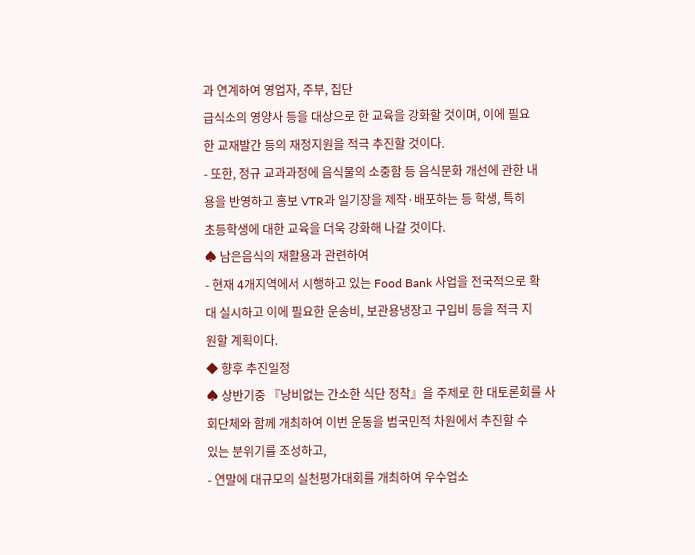과 연계하여 영업자, 주부, 집단
급식소의 영양사 등을 대상으로 한 교육을 강화할 것이며, 이에 필요
한 교재발간 등의 재정지원을 적극 추진할 것이다.
- 또한, 정규 교과과정에 음식물의 소중함 등 음식문화 개선에 관한 내
용을 반영하고 홍보 VTR과 일기장을 제작·배포하는 등 학생, 특히
초등학생에 대한 교육을 더욱 강화해 나갈 것이다.
♠ 남은음식의 재활용과 관련하여
- 현재 4개지역에서 시행하고 있는 Food Bank 사업을 전국적으로 확
대 실시하고 이에 필요한 운송비, 보관용냉장고 구입비 등을 적극 지
원할 계획이다.
◆ 향후 추진일정
♠ 상반기중 『낭비없는 간소한 식단 정착』을 주제로 한 대토론회를 사
회단체와 함께 개최하여 이번 운동을 범국민적 차원에서 추진할 수
있는 분위기를 조성하고,
- 연말에 대규모의 실천평가대회를 개최하여 우수업소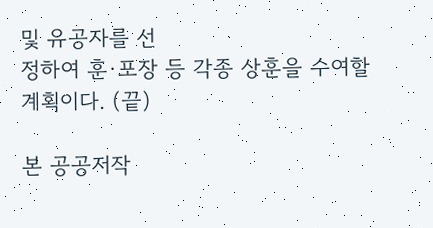및 유공자를 선
정하여 훈·포장 등 각종 상훈을 수여할 계획이다. (끝)

본 공공저작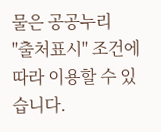물은 공공누리
"출처표시" 조건에 따라 이용할 수 있습니다.